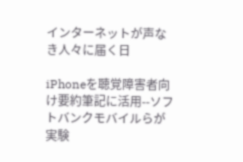インターネットが声なき人々に届く日

iPhoneを聴覚障害者向け要約筆記に活用--ソフトバンクモバイルらが実験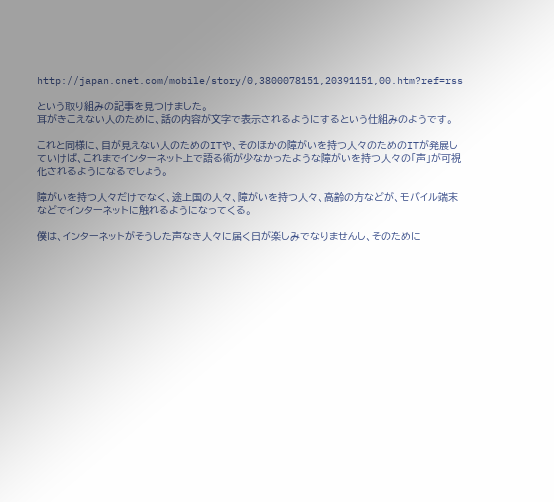http://japan.cnet.com/mobile/story/0,3800078151,20391151,00.htm?ref=rss

という取り組みの記事を見つけました。
耳がきこえない人のために、話の内容が文字で表示されるようにするという仕組みのようです。

これと同様に、目が見えない人のためのITや、そのほかの障がいを持つ人々のためのITが発展していけば、これまでインターネット上で語る術が少なかったような障がいを持つ人々の「声」が可視化されるようになるでしょう。

障がいを持つ人々だけでなく、途上国の人々、障がいを持つ人々、高齢の方などが、モバイル端末などでインターネットに触れるようになってくる。

僕は、インターネットがそうした声なき人々に届く日が楽しみでなりませんし、そのために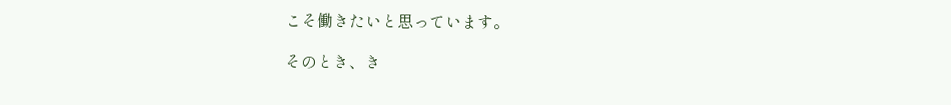こそ働きたいと思っています。

そのとき、き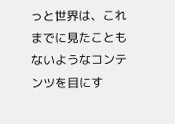っと世界は、これまでに見たこともないようなコンテンツを目にす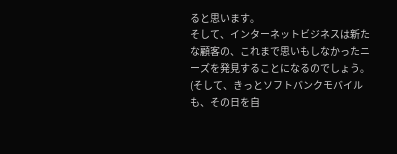ると思います。
そして、インターネットビジネスは新たな顧客の、これまで思いもしなかったニーズを発見することになるのでしょう。
(そして、きっとソフトバンクモバイルも、その日を自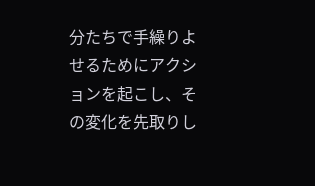分たちで手繰りよせるためにアクションを起こし、その変化を先取りし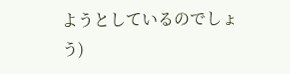ようとしているのでしょう)